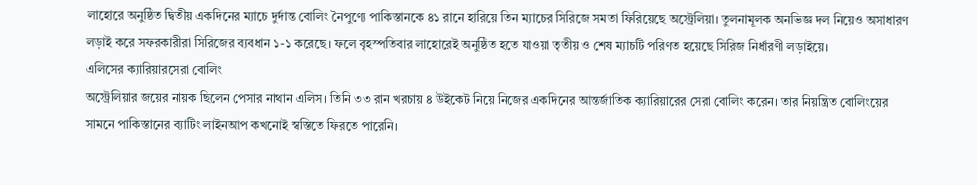লাহোরে অনুষ্ঠিত দ্বিতীয় একদিনের ম্যাচে দুর্দান্ত বোলিং নৈপুণ্যে পাকিস্তানকে ৪১ রানে হারিয়ে তিন ম্যাচের সিরিজে সমতা ফিরিয়েছে অস্ট্রেলিয়া। তুলনামূলক অনভিজ্ঞ দল নিয়েও অসাধারণ লড়াই করে সফরকারীরা সিরিজের ব্যবধান ১-১ করেছে। ফলে বৃহস্পতিবার লাহোরেই অনুষ্ঠিত হতে যাওয়া তৃতীয় ও শেষ ম্যাচটি পরিণত হয়েছে সিরিজ নির্ধারণী লড়াইয়ে।
এলিসের ক্যারিয়ারসেরা বোলিং
অস্ট্রেলিয়ার জয়ের নায়ক ছিলেন পেসার নাথান এলিস। তিনি ৩৩ রান খরচায় ৪ উইকেট নিয়ে নিজের একদিনের আন্তর্জাতিক ক্যারিয়ারের সেরা বোলিং করেন। তার নিয়ন্ত্রিত বোলিংয়ের সামনে পাকিস্তানের ব্যাটিং লাইনআপ কখনোই স্বস্তিতে ফিরতে পারেনি।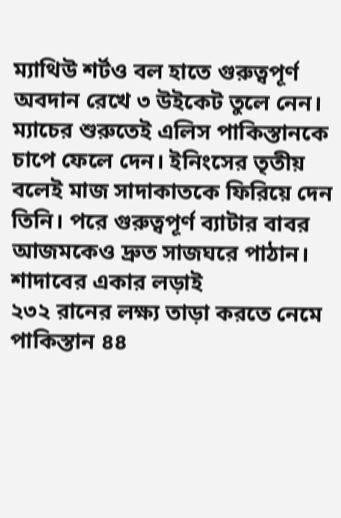ম্যাথিউ শর্টও বল হাতে গুরুত্বপূর্ণ অবদান রেখে ৩ উইকেট তুলে নেন। ম্যাচের শুরুতেই এলিস পাকিস্তানকে চাপে ফেলে দেন। ইনিংসের তৃতীয় বলেই মাজ সাদাকাতকে ফিরিয়ে দেন তিনি। পরে গুরুত্বপূর্ণ ব্যাটার বাবর আজমকেও দ্রুত সাজঘরে পাঠান।
শাদাবের একার লড়াই
২৩২ রানের লক্ষ্য তাড়া করতে নেমে পাকিস্তান ৪৪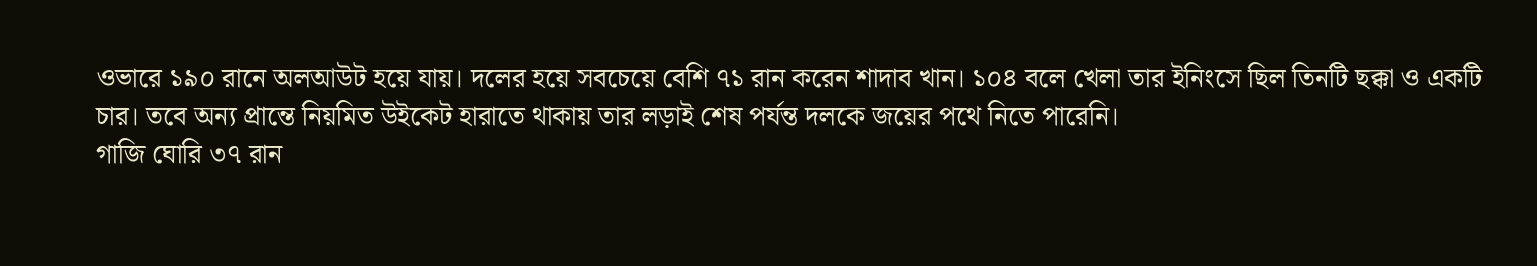ওভারে ১৯০ রানে অলআউট হয়ে যায়। দলের হয়ে সবচেয়ে বেশি ৭১ রান করেন শাদাব খান। ১০৪ বলে খেলা তার ইনিংসে ছিল তিনটি ছক্কা ও একটি চার। তবে অন্য প্রান্তে নিয়মিত উইকেট হারাতে থাকায় তার লড়াই শেষ পর্যন্ত দলকে জয়ের পথে নিতে পারেনি।
গাজি ঘোরি ৩৭ রান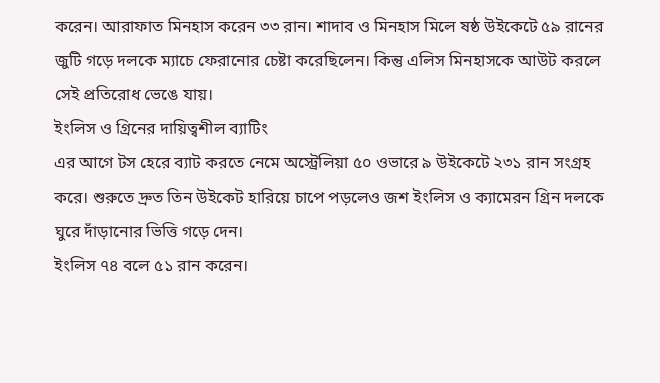করেন। আরাফাত মিনহাস করেন ৩৩ রান। শাদাব ও মিনহাস মিলে ষষ্ঠ উইকেটে ৫৯ রানের জুটি গড়ে দলকে ম্যাচে ফেরানোর চেষ্টা করেছিলেন। কিন্তু এলিস মিনহাসকে আউট করলে সেই প্রতিরোধ ভেঙে যায়।
ইংলিস ও গ্রিনের দায়িত্বশীল ব্যাটিং
এর আগে টস হেরে ব্যাট করতে নেমে অস্ট্রেলিয়া ৫০ ওভারে ৯ উইকেটে ২৩১ রান সংগ্রহ করে। শুরুতে দ্রুত তিন উইকেট হারিয়ে চাপে পড়লেও জশ ইংলিস ও ক্যামেরন গ্রিন দলকে ঘুরে দাঁড়ানোর ভিত্তি গড়ে দেন।
ইংলিস ৭৪ বলে ৫১ রান করেন।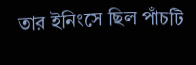তার ইনিংসে ছিল পাঁচটি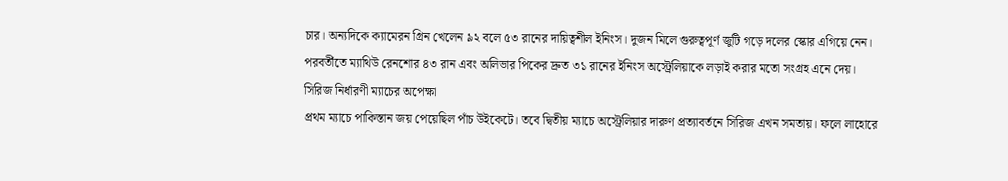চার। অন্যদিকে ক্যামেরন গ্রিন খেলেন ৯২ বলে ৫৩ রানের দায়িত্বশীল ইনিংস। দুজন মিলে গুরুত্বপূর্ণ জুটি গড়ে দলের স্কোর এগিয়ে নেন।
পরবর্তীতে ম্যাথিউ রেনশোর ৪৩ রান এবং অলিভার পিকের দ্রুত ৩১ রানের ইনিংস অস্ট্রেলিয়াকে লড়াই করার মতো সংগ্রহ এনে দেয়।
সিরিজ নির্ধারণী ম্যাচের অপেক্ষা
প্রথম ম্যাচে পাকিস্তান জয় পেয়েছিল পাঁচ উইকেটে। তবে দ্বিতীয় ম্যাচে অস্ট্রেলিয়ার দারুণ প্রত্যাবর্তনে সিরিজ এখন সমতায়। ফলে লাহোরে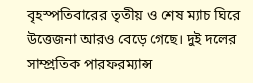বৃহস্পতিবারের তৃতীয় ও শেষ ম্যাচ ঘিরে উত্তেজনা আরও বেড়ে গেছে। দুই দলের সাম্প্রতিক পারফরম্যান্স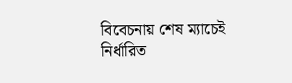বিবেচনায় শেষ ম্যাচেই নির্ধারিত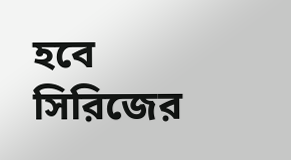হবে সিরিজের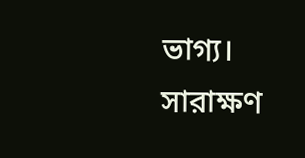ভাগ্য।
সারাক্ষণ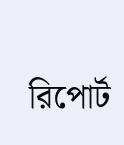রিপোর্ট